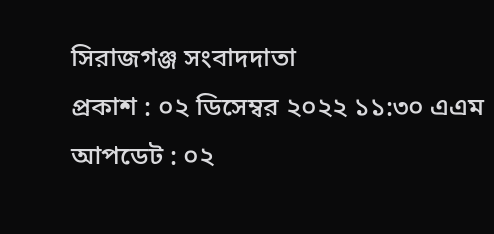সিরাজগঞ্জ সংবাদদাতা
প্রকাশ : ০২ ডিসেম্বর ২০২২ ১১:৩০ এএম
আপডেট : ০২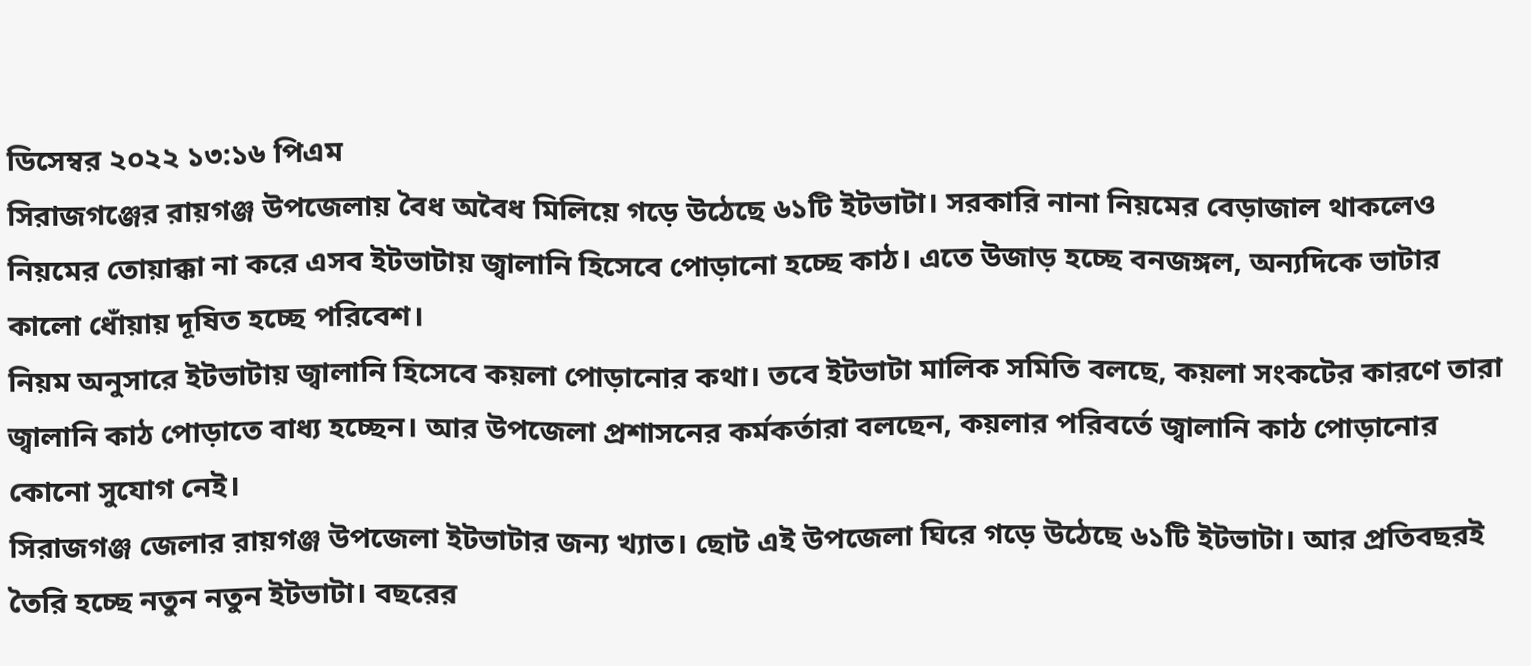ডিসেম্বর ২০২২ ১৩:১৬ পিএম
সিরাজগঞ্জের রায়গঞ্জ উপজেলায় বৈধ অবৈধ মিলিয়ে গড়ে উঠেছে ৬১টি ইটভাটা। সরকারি নানা নিয়মের বেড়াজাল থাকলেও নিয়মের তোয়াক্কা না করে এসব ইটভাটায় জ্বালানি হিসেবে পোড়ানো হচ্ছে কাঠ। এতে উজাড় হচ্ছে বনজঙ্গল, অন্যদিকে ভাটার কালো ধোঁয়ায় দূষিত হচ্ছে পরিবেশ।
নিয়ম অনুসারে ইটভাটায় জ্বালানি হিসেবে কয়লা পোড়ানোর কথা। তবে ইটভাটা মালিক সমিতি বলছে, কয়লা সংকটের কারণে তারা জ্বালানি কাঠ পোড়াতে বাধ্য হচ্ছেন। আর উপজেলা প্রশাসনের কর্মকর্তারা বলছেন, কয়লার পরিবর্তে জ্বালানি কাঠ পোড়ানোর কোনো সুযোগ নেই।
সিরাজগঞ্জ জেলার রায়গঞ্জ উপজেলা ইটভাটার জন্য খ্যাত। ছোট এই উপজেলা ঘিরে গড়ে উঠেছে ৬১টি ইটভাটা। আর প্রতিবছরই তৈরি হচ্ছে নতুন নতুন ইটভাটা। বছরের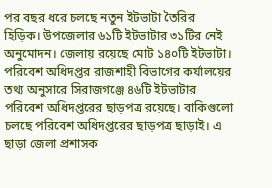পর বছর ধরে চলছে নতুন ইটভাটা তৈরির হিড়িক। উপজেলার ৬১টি ইটভাটার ৩১টির নেই অনুমোদন। জেলায় রয়েছে মোট ১৪০টি ইটভাটা।
পরিবেশ অধিদপ্তর রাজশাহী বিভাগের কর্যালয়ের তথ্য অনুসারে সিরাজগঞ্জে ৪৬টি ইটভাটার পরিবেশ অধিদপ্তরের ছাড়পত্র রয়েছে। বাকিগুলো চলছে পরিবেশ অধিদপ্তরের ছাড়পত্র ছাড়াই। এ ছাড়া জেলা প্রশাসক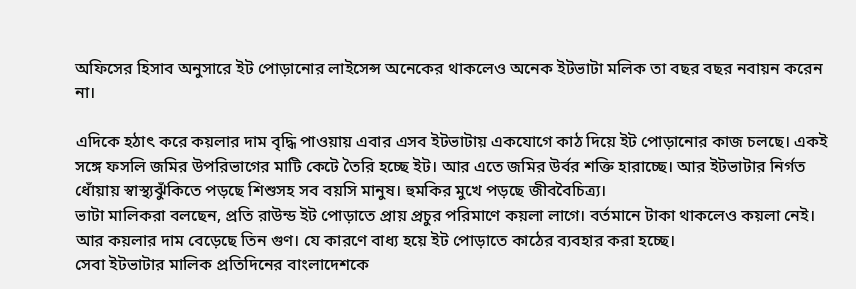অফিসের হিসাব অনুসারে ইট পোড়ানোর লাইসেন্স অনেকের থাকলেও অনেক ইটভাটা মলিক তা বছর বছর নবায়ন করেন না।

এদিকে হঠাৎ করে কয়লার দাম বৃদ্ধি পাওয়ায় এবার এসব ইটভাটায় একযোগে কাঠ দিয়ে ইট পোড়ানোর কাজ চলছে। একই সঙ্গে ফসলি জমির উপরিভাগের মাটি কেটে তৈরি হচ্ছে ইট। আর এতে জমির উর্বর শক্তি হারাচ্ছে। আর ইটভাটার নির্গত ধোঁয়ায় স্বাস্থ্যঝুঁকিতে পড়ছে শিশুসহ সব বয়সি মানুষ। হুমকির মুখে পড়ছে জীববৈচিত্র্য।
ভাটা মালিকরা বলছেন, প্রতি রাউন্ড ইট পোড়াতে প্রায় প্রচুর পরিমাণে কয়লা লাগে। বর্তমানে টাকা থাকলেও কয়লা নেই। আর কয়লার দাম বেড়েছে তিন গুণ। যে কারণে বাধ্য হয়ে ইট পোড়াতে কাঠের ব্যবহার করা হচ্ছে।
সেবা ইটভাটার মালিক প্রতিদিনের বাংলাদেশকে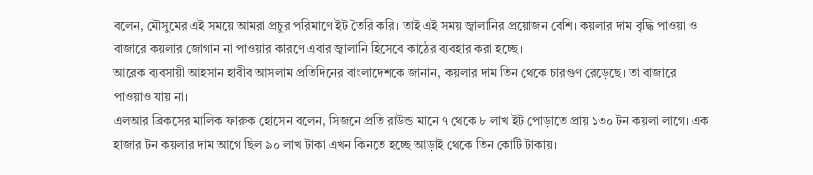বলেন, মৌসুমের এই সময়ে আমরা প্রচুর পরিমাণে ইট তৈরি করি। তাই এই সময় জ্বালানির প্রয়োজন বেশি। কয়লার দাম বৃদ্ধি পাওয়া ও বাজারে কয়লার জোগান না পাওয়ার কারণে এবার জ্বালানি হিসেবে কাঠের ব্যবহার করা হচ্ছে।
আরেক ব্যবসায়ী আহসান হাবীব আসলাম প্রতিদিনের বাংলাদেশকে জানান, কয়লার দাম তিন থেকে চারগুণ রেড়েছে। তা বাজারে পাওয়াও যায় না।
এলআর ব্রিকসের মালিক ফারুক হোসেন বলেন, সিজনে প্রতি রাউন্ড মানে ৭ থেকে ৮ লাখ ইট পোড়াতে প্রায় ১৩০ টন কয়লা লাগে। এক হাজার টন কয়লার দাম আগে ছিল ৯০ লাখ টাকা এখন কিনতে হচ্ছে আড়াই থেকে তিন কোটি টাকায়।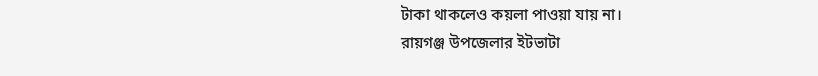টাকা থাকলেও কয়লা পাওয়া যায় না।
রায়গঞ্জ উপজেলার ইটভাটা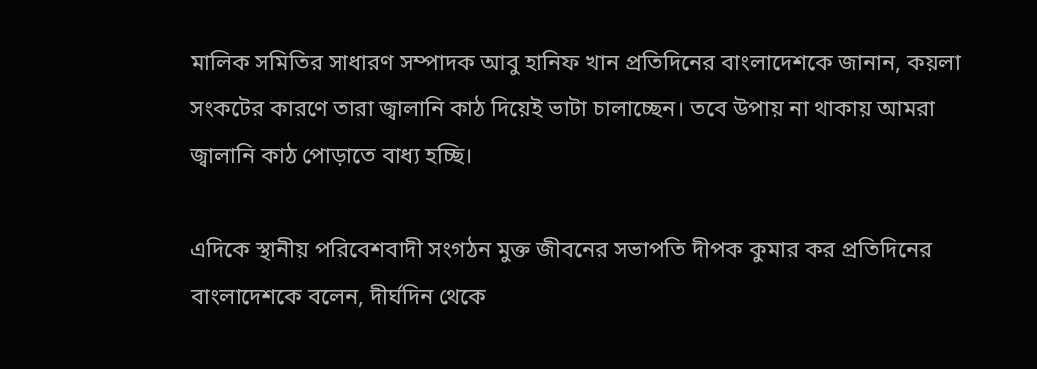মালিক সমিতির সাধারণ সম্পাদক আবু হানিফ খান প্রতিদিনের বাংলাদেশকে জানান, কয়লা সংকটের কারণে তারা জ্বালানি কাঠ দিয়েই ভাটা চালাচ্ছেন। তবে উপায় না থাকায় আমরা জ্বালানি কাঠ পোড়াতে বাধ্য হচ্ছি।

এদিকে স্থানীয় পরিবেশবাদী সংগঠন মুক্ত জীবনের সভাপতি দীপক কুমার কর প্রতিদিনের বাংলাদেশকে বলেন, দীর্ঘদিন থেকে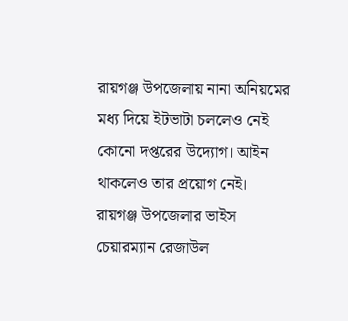রায়গঞ্জ উপজেলায় নানা অনিয়মের মধ্য দিয়ে ইটভাটা চললেও নেই কোনো দপ্তরের উদ্যোগ। আইন থাকলেও তার প্রয়োগ নেই।
রায়গঞ্জ উপজেলার ভাইস চেয়ারম্যান রেজাউল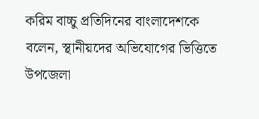করিম বাচ্চু প্রতিদিনের বাংলাদেশকে বলেন, স্থানীয়দের অভিযোগের ভিত্তিতে উপজেলা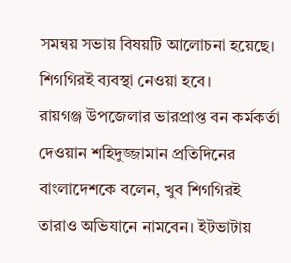সমন্বয় সভায় বিষয়টি আলোচনা হয়েছে। শিগগিরই ব্যবস্থা নেওয়া হবে।
রায়গঞ্জ উপজেলার ভারপ্রাপ্ত বন কর্মকর্তা দেওয়ান শহিদুজ্জামান প্রতিদিনের বাংলাদেশকে বলেন, খুব শিগগিরই তারাও অভিযানে নামবেন। ইটভাটায়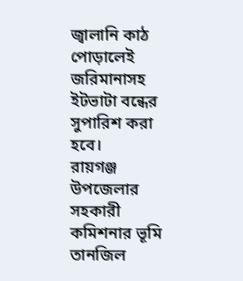জ্বালানি কাঠ পোড়ালেই জরিমানাসহ ইটভাটা বন্ধের সুপারিশ করা হবে।
রায়গঞ্জ উপজেলার সহকারী কমিশনার ভূমি তানজিল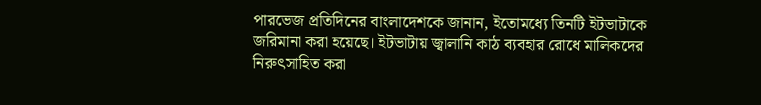পারভেজ প্রতিদিনের বাংলাদেশকে জানান, ইতোমধ্যে তিনটি ইটভাটাকে জরিমানা করা হয়েছে। ইটভাটায় জ্বালানি কাঠ ব্যবহার রোধে মালিকদের নিরুৎসাহিত করা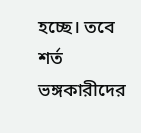হচ্ছে। তবে শর্ত ভঙ্গকারীদের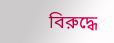বিরুদ্ধে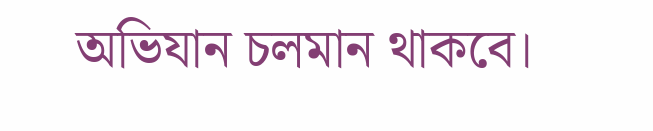অভিযান চলমান থাকবে।